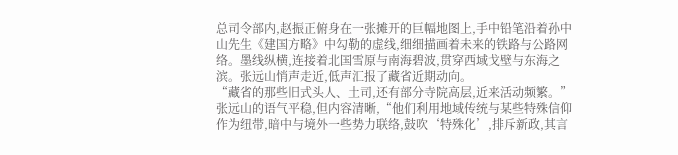总司令部内,赵振正俯身在一张摊开的巨幅地图上,手中铅笔沿着孙中山先生《建国方略》中勾勒的虚线,细细描画着未来的铁路与公路网络。墨线纵横,连接着北国雪原与南海碧波,贯穿西域戈壁与东海之滨。张远山悄声走近,低声汇报了藏省近期动向。
“藏省的那些旧式头人、土司,还有部分寺院高层,近来活动频繁。”张远山的语气平稳,但内容清晰,“他们利用地域传统与某些特殊信仰作为纽带,暗中与境外一些势力联络,鼓吹‘特殊化’,排斥新政,其言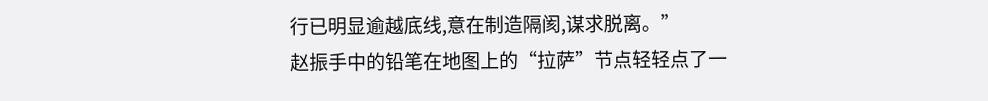行已明显逾越底线,意在制造隔阂,谋求脱离。”
赵振手中的铅笔在地图上的“拉萨”节点轻轻点了一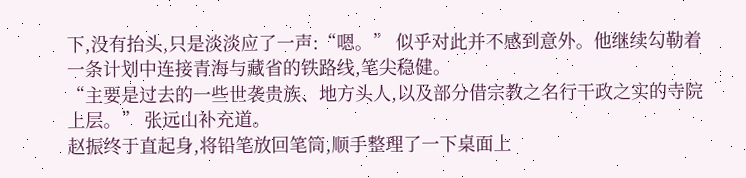下,没有抬头,只是淡淡应了一声:“嗯。” 似乎对此并不感到意外。他继续勾勒着一条计划中连接青海与藏省的铁路线,笔尖稳健。
“主要是过去的一些世袭贵族、地方头人,以及部分借宗教之名行干政之实的寺院上层。” 张远山补充道。
赵振终于直起身,将铅笔放回笔筒,顺手整理了一下桌面上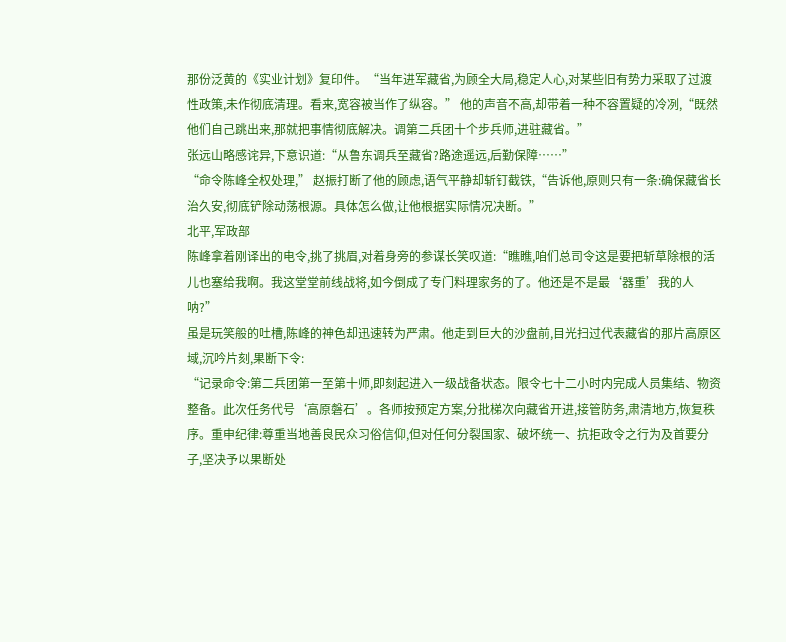那份泛黄的《实业计划》复印件。“当年进军藏省,为顾全大局,稳定人心,对某些旧有势力采取了过渡性政策,未作彻底清理。看来,宽容被当作了纵容。” 他的声音不高,却带着一种不容置疑的冷冽,“既然他们自己跳出来,那就把事情彻底解决。调第二兵团十个步兵师,进驻藏省。”
张远山略感诧异,下意识道:“从鲁东调兵至藏省?路途遥远,后勤保障……”
“命令陈峰全权处理,” 赵振打断了他的顾虑,语气平静却斩钉截铁,“告诉他,原则只有一条:确保藏省长治久安,彻底铲除动荡根源。具体怎么做,让他根据实际情况决断。”
北平,军政部
陈峰拿着刚译出的电令,挑了挑眉,对着身旁的参谋长笑叹道:“瞧瞧,咱们总司令这是要把斩草除根的活儿也塞给我啊。我这堂堂前线战将,如今倒成了专门料理家务的了。他还是不是最‘器重’我的人呐?”
虽是玩笑般的吐槽,陈峰的神色却迅速转为严肃。他走到巨大的沙盘前,目光扫过代表藏省的那片高原区域,沉吟片刻,果断下令:
“记录命令:第二兵团第一至第十师,即刻起进入一级战备状态。限令七十二小时内完成人员集结、物资整备。此次任务代号‘高原磐石’。各师按预定方案,分批梯次向藏省开进,接管防务,肃清地方,恢复秩序。重申纪律:尊重当地善良民众习俗信仰,但对任何分裂国家、破坏统一、抗拒政令之行为及首要分子,坚决予以果断处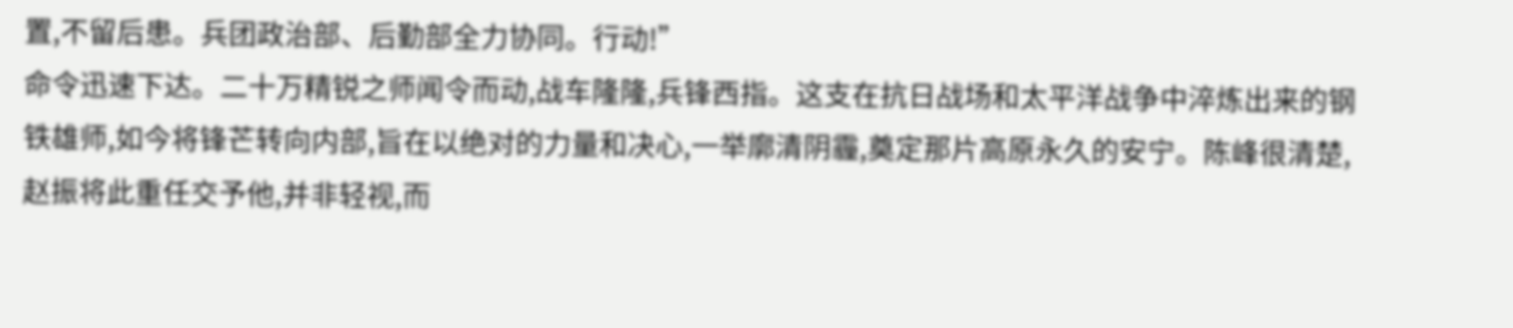置,不留后患。兵团政治部、后勤部全力协同。行动!”
命令迅速下达。二十万精锐之师闻令而动,战车隆隆,兵锋西指。这支在抗日战场和太平洋战争中淬炼出来的钢铁雄师,如今将锋芒转向内部,旨在以绝对的力量和决心,一举廓清阴霾,奠定那片高原永久的安宁。陈峰很清楚,赵振将此重任交予他,并非轻视,而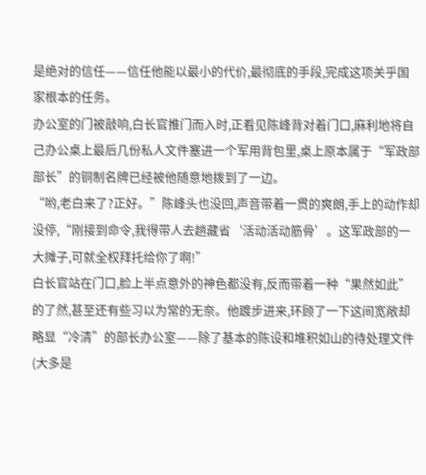是绝对的信任——信任他能以最小的代价,最彻底的手段,完成这项关乎国家根本的任务。
办公室的门被敲响,白长官推门而入时,正看见陈峰背对着门口,麻利地将自己办公桌上最后几份私人文件塞进一个军用背包里,桌上原本属于“军政部部长”的铜制名牌已经被他随意地拨到了一边。
“哟,老白来了?正好。”陈峰头也没回,声音带着一贯的爽朗,手上的动作却没停,“刚接到命令,我得带人去趟藏省‘活动活动筋骨’。这军政部的一大摊子,可就全权拜托给你了啊!”
白长官站在门口,脸上半点意外的神色都没有,反而带着一种“果然如此”的了然,甚至还有些习以为常的无奈。他踱步进来,环顾了一下这间宽敞却略显“冷清”的部长办公室——除了基本的陈设和堆积如山的待处理文件(大多是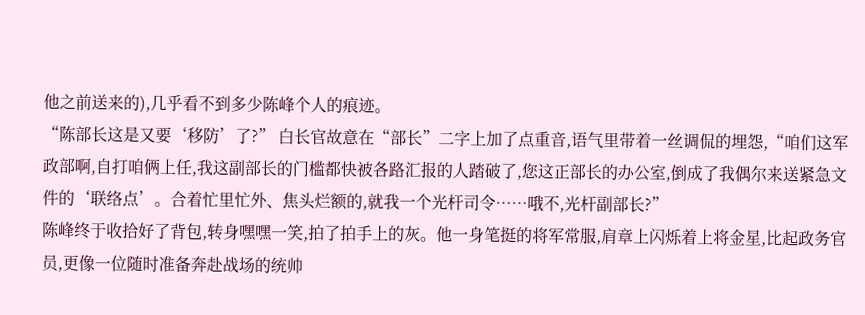他之前送来的),几乎看不到多少陈峰个人的痕迹。
“陈部长这是又要‘移防’了?” 白长官故意在“部长”二字上加了点重音,语气里带着一丝调侃的埋怨,“咱们这军政部啊,自打咱俩上任,我这副部长的门槛都快被各路汇报的人踏破了,您这正部长的办公室,倒成了我偶尔来送紧急文件的‘联络点’。合着忙里忙外、焦头烂额的,就我一个光杆司令……哦不,光杆副部长?”
陈峰终于收拾好了背包,转身嘿嘿一笑,拍了拍手上的灰。他一身笔挺的将军常服,肩章上闪烁着上将金星,比起政务官员,更像一位随时准备奔赴战场的统帅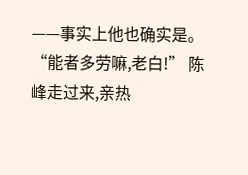——事实上他也确实是。
“能者多劳嘛,老白!” 陈峰走过来,亲热